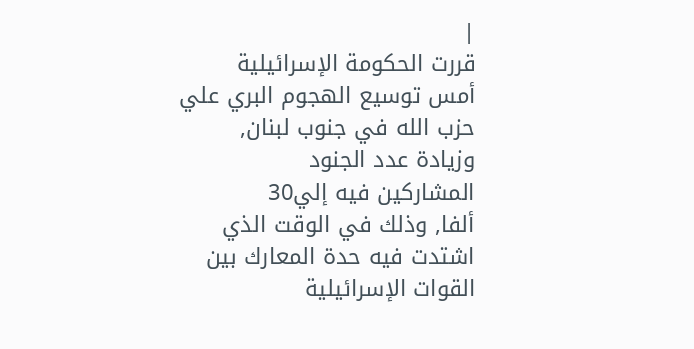|
قررت الحكومة الإسرائيلية
أمس توسيع الهجوم البري علي
حزب الله في جنوب لبنان,
وزيادة عدد الجنود
المشاركين فيه إلي30
ألفا, وذلك في الوقت الذي
اشتدت فيه حدة المعارك بين
القوات الإسرائيلية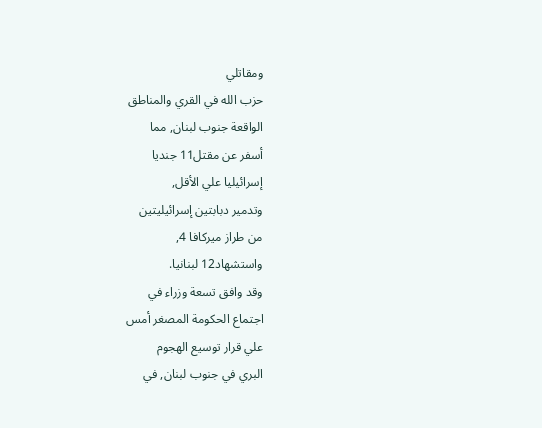ومقاتلي
حزب الله في القري والمناطق
الواقعة جنوب لبنان, مما
أسفر عن مقتل11 جنديا
إسرائيليا علي الأقل,
وتدمير دبابتين إسرائيليتين
من طراز ميركافا 4,
واستشهاد12 لبنانيا.
وقد وافق تسعة وزراء في
اجتماع الحكومة المصغر أمس
علي قرار توسيع الهجوم
البري في جنوب لبنان, في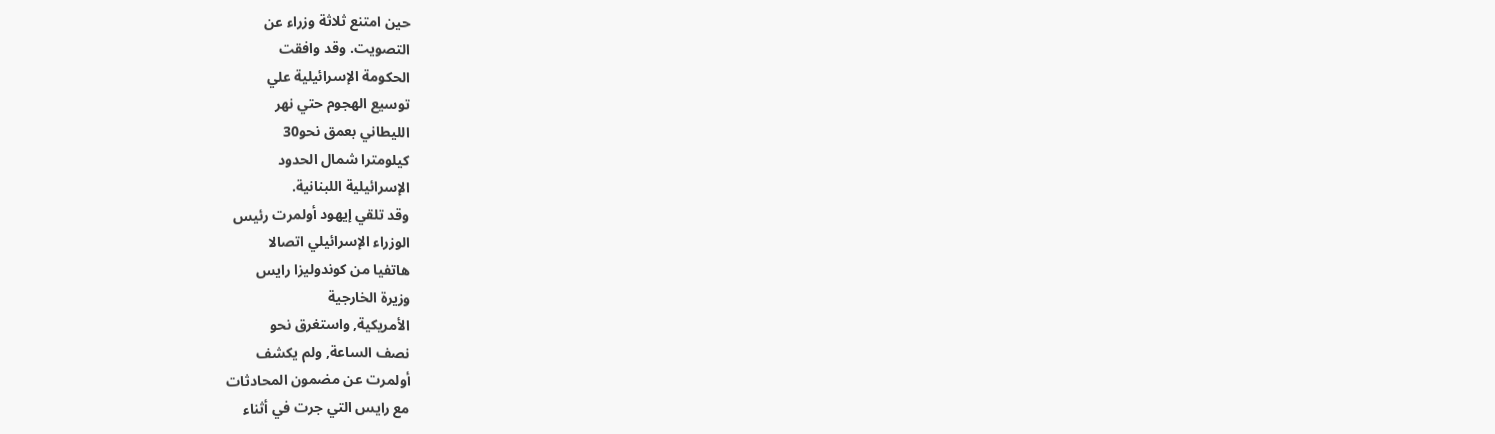حين امتنع ثلاثة وزراء عن
التصويت. وقد وافقت
الحكومة الإسرائيلية علي
توسيع الهجوم حتي نهر
الليطاني بعمق نحو30
كيلومترا شمال الحدود
الإسرائيلية اللبنانية.
وقد تلقي إيهود أولمرت رئيس
الوزراء الإسرائيلي اتصالا
هاتفيا من كوندوليزا رايس
وزيرة الخارجية
الأمريكية, واستغرق نحو
نصف الساعة, ولم يكشف
أولمرت عن مضمون المحادثات
مع رايس التي جرت في أثناء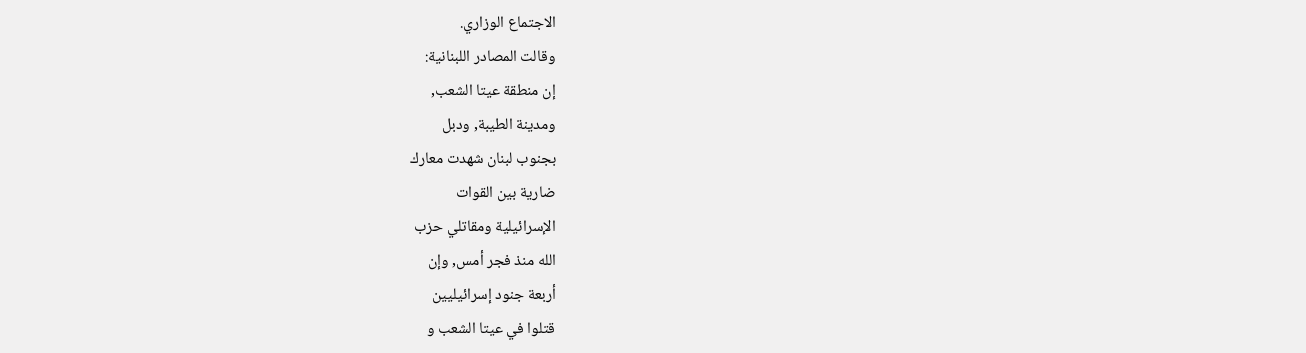الاجتماع الوزاري.
وقالت المصادر اللبنانية:
إن منطقة عيتا الشعب,
ومدينة الطيبة, ودبل
بجنوب لبنان شهدت معارك
ضارية بين القوات
الإسرائيلية ومقاتلي حزب
الله منذ فجر أمس, وإن
أربعة جنود إسرائيليين
قتلوا في عيتا الشعب و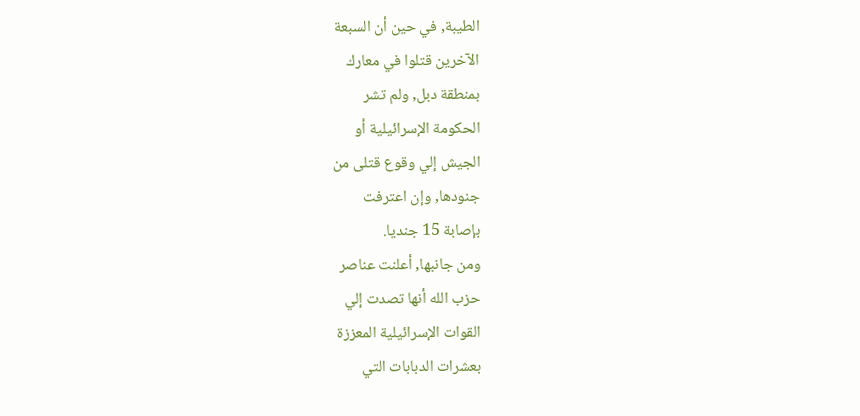الطيبة, في حين أن السبعة
الآخرين قتلوا في معارك
بمنطقة دبل, ولم تشر
الحكومة الإسرائيلية أو
الجيش إلي وقوع قتلى من
جنودها, وإن اعترفت
بإصابة 15 جنديا.
ومن جانبها, أعلنت عناصر
حزب الله أنها تصدت إلي
القوات الإسرائيلية المعززة
بعشرات الدبابات التي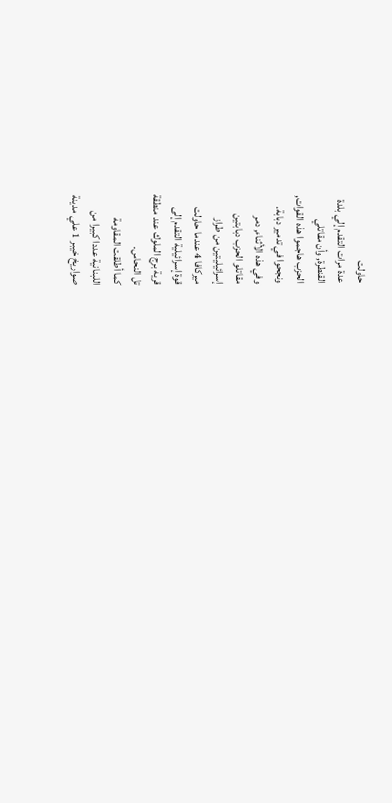حاولت
عدة مرات التقدم إلي بلدة
القنطرة, وأن مقاتلي
الحزب هاجموا هذه القوات,
ونجحوا في تدمير دبابة.
وفي هذه الأثناء, دمر
مقاتلو الحزب دبابتين
إسرائيليتين من طراز
ميركافا 4 عندما حاولت
قوة إسرائيلية التقدم إلى
قرية برج الملوك عند منطقة
تل النحاس.
كما أطلقت المقاومة
اللبنانية عددا كبيرا من
صواريخ خيبر 1 علي مدينة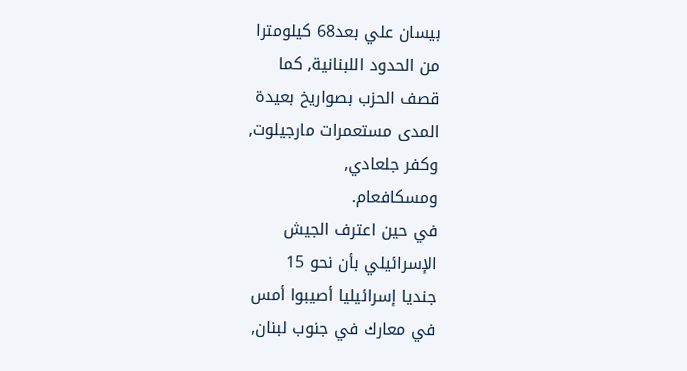بيسان علي بعد68 كيلومترا
من الحدود اللبنانية, كما
قصف الحزب بصواريخ بعيدة
المدى مستعمرات مارجيلوت,
وكفر جلعادي,
ومسكافعام.
في حين اعترف الجيش
الإسرائيلي بأن نحو 15
جنديا إسرائيليا أصيبوا أمس
في معارك في جنوب لبنان,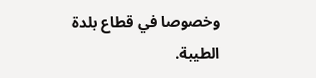وخصوصا في قطاع بلدة
الطيبة.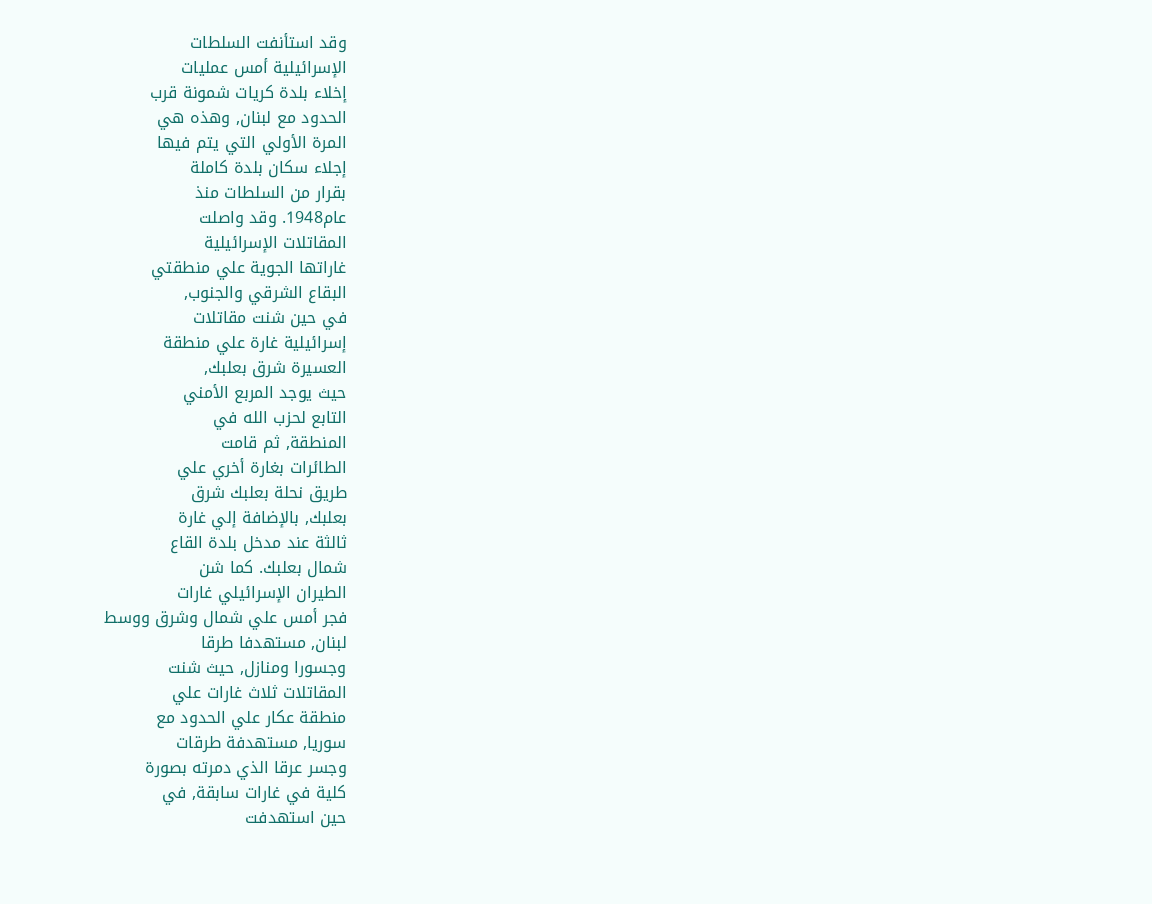وقد استأنفت السلطات
الإسرائيلية أمس عمليات
إخلاء بلدة كريات شمونة قرب
الحدود مع لبنان, وهذه هي
المرة الأولي التي يتم فيها
إجلاء سكان بلدة كاملة
بقرار من السلطات منذ
عام1948. وقد واصلت
المقاتلات الإسرائيلية
غاراتها الجوية علي منطقتي
البقاع الشرقي والجنوب,
في حين شنت مقاتلات
إسرائيلية غارة علي منطقة
العسيرة شرق بعلبك,
حيث يوجد المربع الأمني
التابع لحزب الله في
المنطقة, ثم قامت
الطائرات بغارة أخري علي
طريق نحلة بعلبك شرق
بعلبك, بالإضافة إلي غارة
ثالثة عند مدخل بلدة القاع
شمال بعلبك. كما شن
الطيران الإسرائيلي غارات
فجر أمس علي شمال وشرق ووسط
لبنان, مستهدفا طرقا
وجسورا ومنازل, حيث شنت
المقاتلات ثلاث غارات علي
منطقة عكار علي الحدود مع
سوريا, مستهدفة طرقات
وجسر عرقا الذي دمرته بصورة
كلية في غارات سابقة, في
حين استهدفت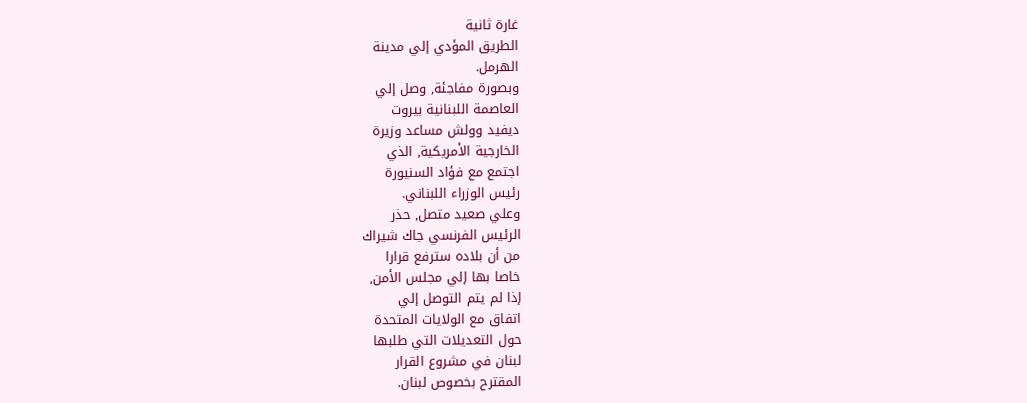غارة ثانية
الطريق المؤدي إلي مدينة
الهرمل.
وبصورة مفاجئة, وصل إلي
العاصمة اللبنانية بيروت
ديفيد وولش مساعد وزيرة
الخارجية الأمريكية, الذي
اجتمع مع فؤاد السنيورة
رئيس الوزراء اللبناني.
وعلي صعيد متصل, حذر
الرئيس الفرنسي جاك شيراك
من أن بلاده سترفع قرارا
خاصا بها إلي مجلس الأمن,
إذا لم يتم التوصل إلي
اتفاق مع الولايات المتحدة
حول التعديلات التي طلبها
لبنان في مشروع القرار
المقترح بخصوص لبنان.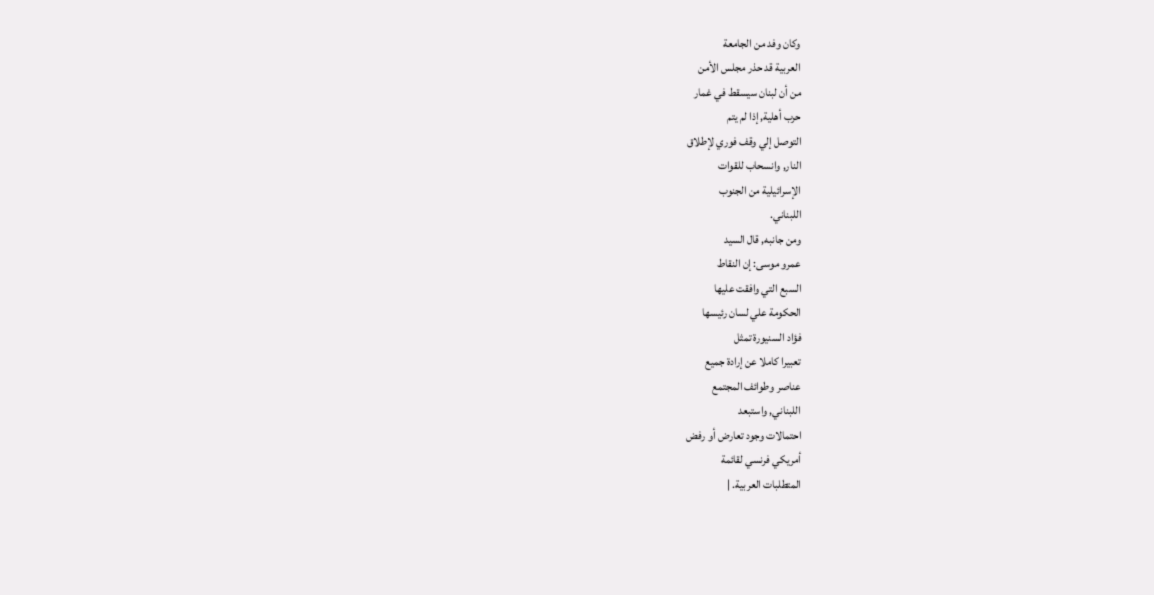وكان وفد من الجامعة
العربية قد حذر مجلس الأمن
من أن لبنان سيسقط في غمار
حرب أهلية, إذا لم يتم
التوصل إلي وقف فوري لإطلاق
النار, وانسحاب للقوات
الإسرائيلية من الجنوب
اللبناني.
ومن جانبه, قال السيد
عمرو موسى: إن النقاط
السبع التي وافقت عليها
الحكومة علي لسان رئيسها
فؤاد السنيورة تمثل
تعبيرا كاملا عن إرادة جميع
عناصر وطوائف المجتمع
اللبناني, واستبعد
احتمالات وجود تعارض أو رفض
أمريكي فرنسي لقائمة
المتطلبات العربية. |